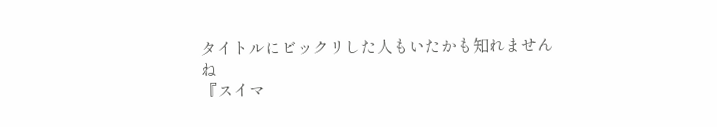タイトルにビックリした人もいたかも知れませんね
『スイマ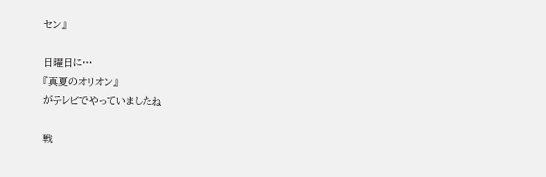セン』

日曜日に…
『真夏のオリオン』
がテレビでやっていましたね

戦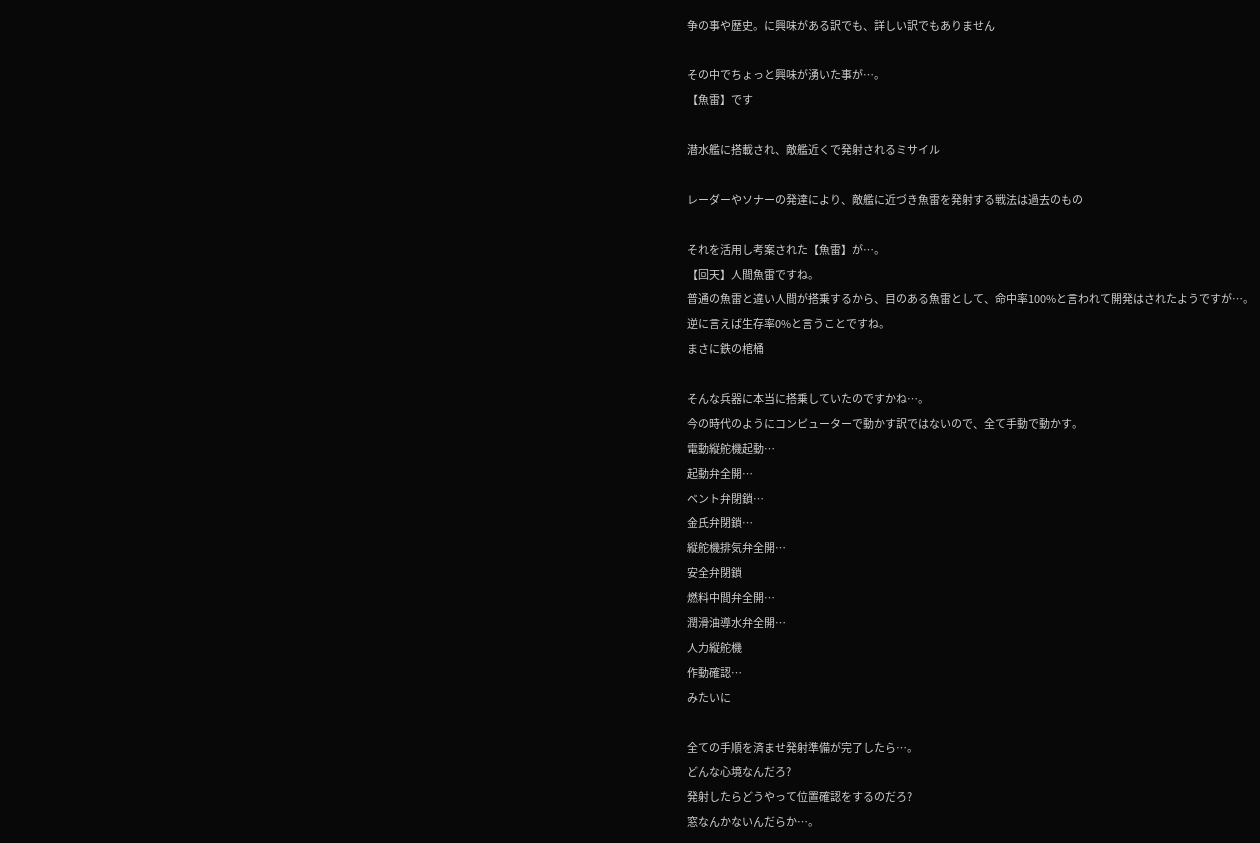争の事や歴史。に興味がある訳でも、詳しい訳でもありません

その中でちょっと興味が湧いた事が…。
【魚雷】です

潜水艦に搭載され、敵艦近くで発射されるミサイル

レーダーやソナーの発達により、敵艦に近づき魚雷を発射する戦法は過去のもの

それを活用し考案された【魚雷】が…。
【回天】人間魚雷ですね。
普通の魚雷と違い人間が搭乗するから、目のある魚雷として、命中率100%と言われて開発はされたようですが…。
逆に言えば生存率0%と言うことですね。
まさに鉄の棺桶

そんな兵器に本当に搭乗していたのですかね…。
今の時代のようにコンピューターで動かす訳ではないので、全て手動で動かす。
電動縦舵機起動…
起動弁全開…
ベント弁閉鎖…
金氏弁閉鎖…
縦舵機排気弁全開…
安全弁閉鎖
燃料中間弁全開…
潤滑油導水弁全開…
人力縦舵機
作動確認…
みたいに

全ての手順を済ませ発射準備が完了したら…。
どんな心境なんだろ?
発射したらどうやって位置確認をするのだろ?
窓なんかないんだらか…。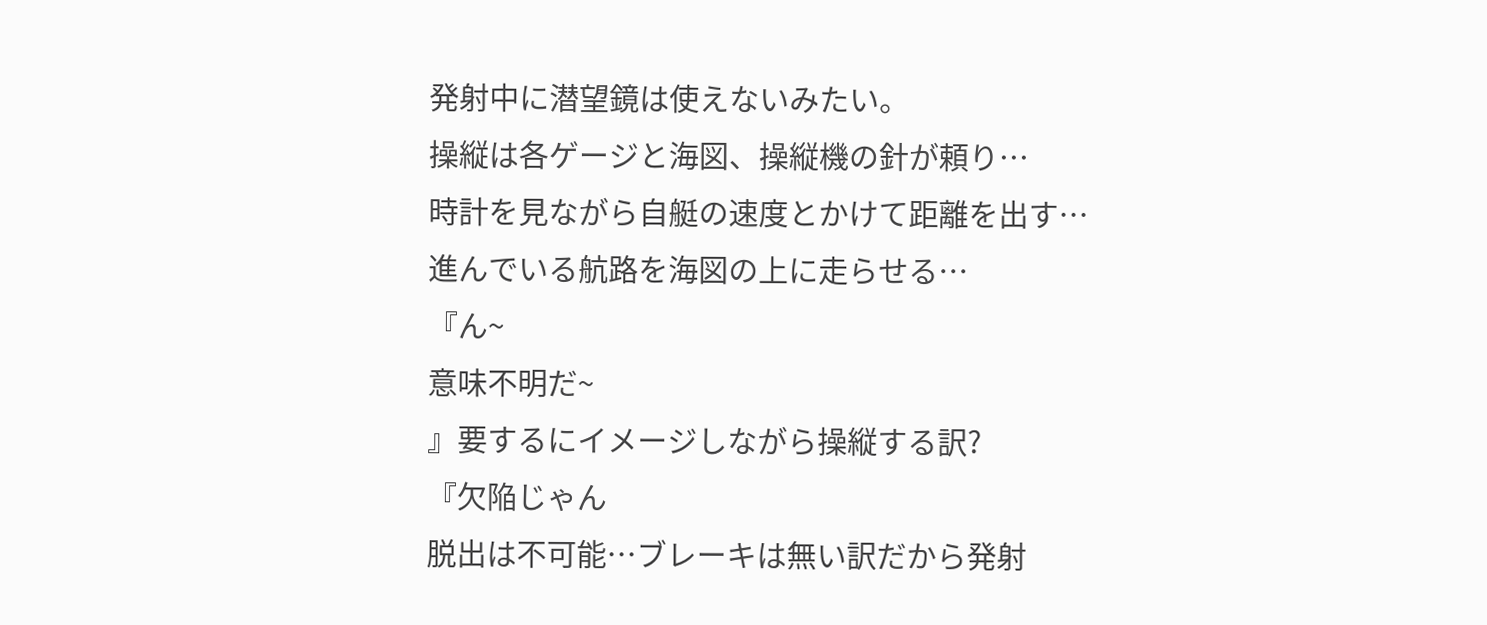発射中に潜望鏡は使えないみたい。
操縦は各ゲージと海図、操縦機の針が頼り…
時計を見ながら自艇の速度とかけて距離を出す…
進んでいる航路を海図の上に走らせる…
『ん~
意味不明だ~
』要するにイメージしながら操縦する訳?
『欠陥じゃん
脱出は不可能…ブレーキは無い訳だから発射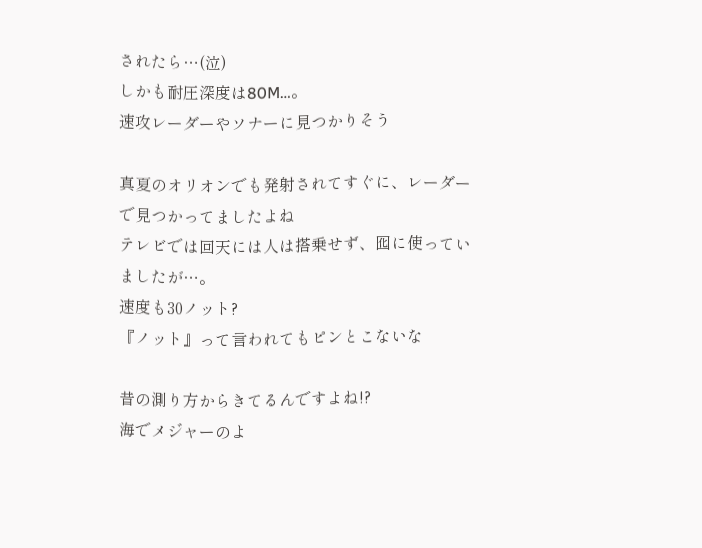されたら…(泣)
しかも耐圧深度は80M…。
速攻レーダーやソナーに見つかりそう

真夏のオリオンでも発射されてすぐに、レーダーで見つかってましたよね
テレビでは回天には人は搭乗せず、囮に使っていましたが…。
速度も30ノット?
『ノット』って言われてもピンとこないな

昔の測り方からきてるんですよね!?
海でメジャーのよ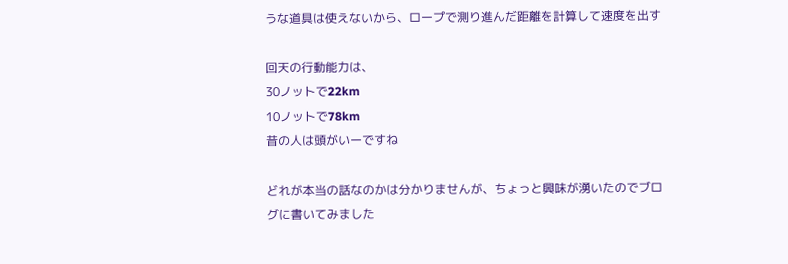うな道具は使えないから、ロープで測り進んだ距離を計算して速度を出す

回天の行動能力は、
30ノットで22km
10ノットで78km
昔の人は頭がいーですね

どれが本当の話なのかは分かりませんが、ちょっと興味が湧いたのでブログに書いてみました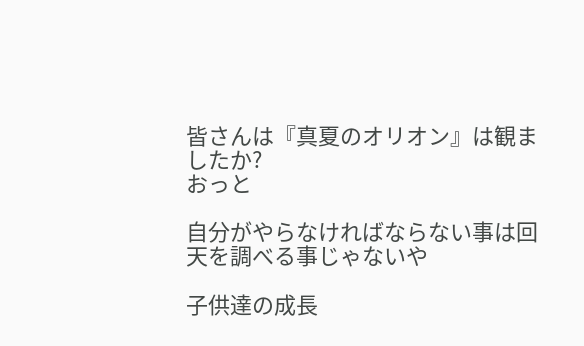皆さんは『真夏のオリオン』は観ましたか?
おっと

自分がやらなければならない事は回天を調べる事じゃないや

子供達の成長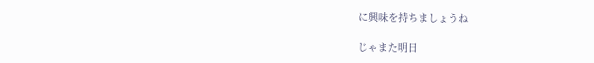に興味を持ちましょうね

じゃまた明日